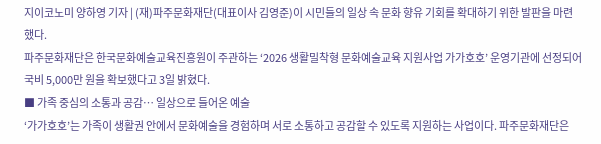지이코노미 양하영 기자 | (재)파주문화재단(대표이사 김영준)이 시민들의 일상 속 문화 향유 기회를 확대하기 위한 발판을 마련했다.
파주문화재단은 한국문화예술교육진흥원이 주관하는 ‘2026 생활밀착형 문화예술교육 지원사업 가가호호’ 운영기관에 선정되어 국비 5,000만 원을 확보했다고 3일 밝혔다.
■ 가족 중심의 소통과 공감… 일상으로 들어온 예술
‘가가호호’는 가족이 생활권 안에서 문화예술을 경험하며 서로 소통하고 공감할 수 있도록 지원하는 사업이다. 파주문화재단은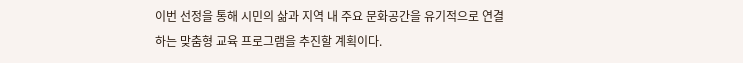이번 선정을 통해 시민의 삶과 지역 내 주요 문화공간을 유기적으로 연결하는 맞춤형 교육 프로그램을 추진할 계획이다.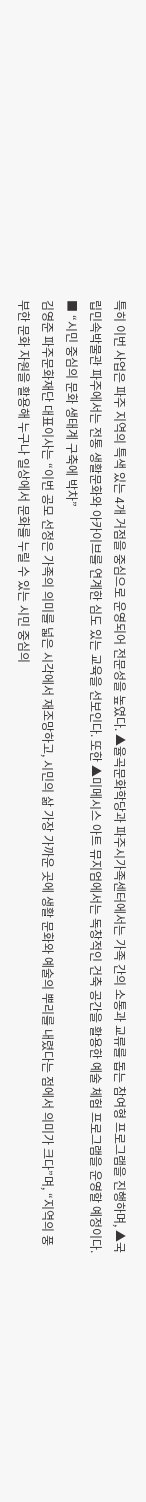특히 이번 사업은 파주 지역의 특색 있는 4개 거점을 중심으로 운영되어 전문성을 높였다. ▲율곡문화학당과 파주시가족센터에서는 가족 간의 소통과 교류를 돕는 참여형 프로그램을 진행하며, ▲국립민속박물관 파주에서는 전통 생활문화와 아카이브를 연계한 심도 있는 교육을 선보인다. 또한 ▲미메시스 아트 뮤지엄에서는 독창적인 건축 공간을 활용한 예술 체험 프로그램을 운영할 예정이다.
■ “시민 중심의 문화 생태계 구축에 박차”
김영준 파주문화재단 대표이사는 “이번 공모 선정은 가족의 의미를 넓은 시각에서 재조망하고, 시민의 삶 가장 가까운 곳에 생활 문화와 예술의 뿌리를 내렸다는 점에서 의미가 크다”며, “지역의 풍부한 문화 자원을 활용해 누구나 일상에서 문화를 누릴 수 있는 시민 중심의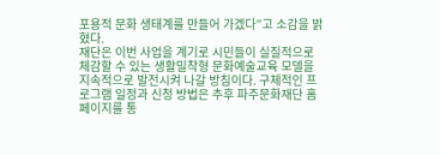포용적 문화 생태계를 만들어 가겠다”고 소감을 밝혔다.
재단은 이번 사업을 계기로 시민들이 실질적으로 체감할 수 있는 생활밀착형 문화예술교육 모델을 지속적으로 발전시켜 나갈 방침이다. 구체적인 프로그램 일정과 신청 방법은 추후 파주문화재단 홈페이지를 통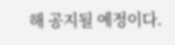해 공지될 예정이다.